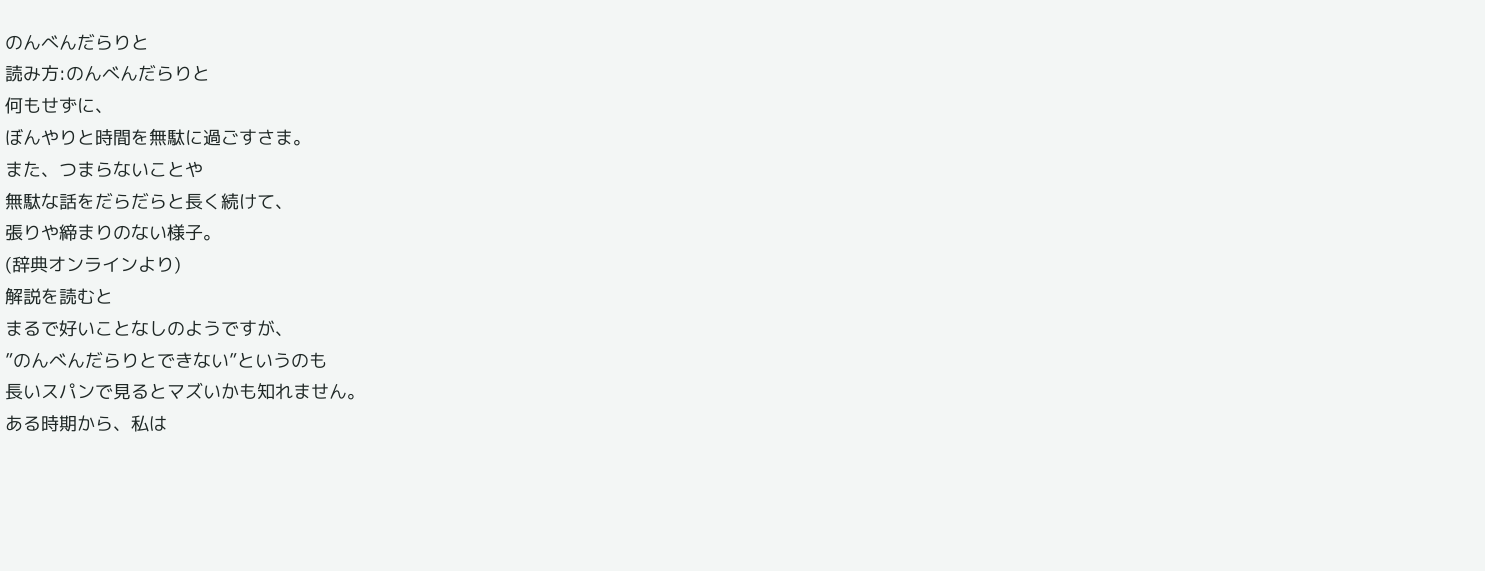のんべんだらりと
読み方:のんべんだらりと
何もせずに、
ぼんやりと時間を無駄に過ごすさま。
また、つまらないことや
無駄な話をだらだらと長く続けて、
張りや締まりのない様子。
(辞典オンラインより)
解説を読むと
まるで好いことなしのようですが、
”のんべんだらりとできない”というのも
長いスパンで見るとマズいかも知れません。
ある時期から、私は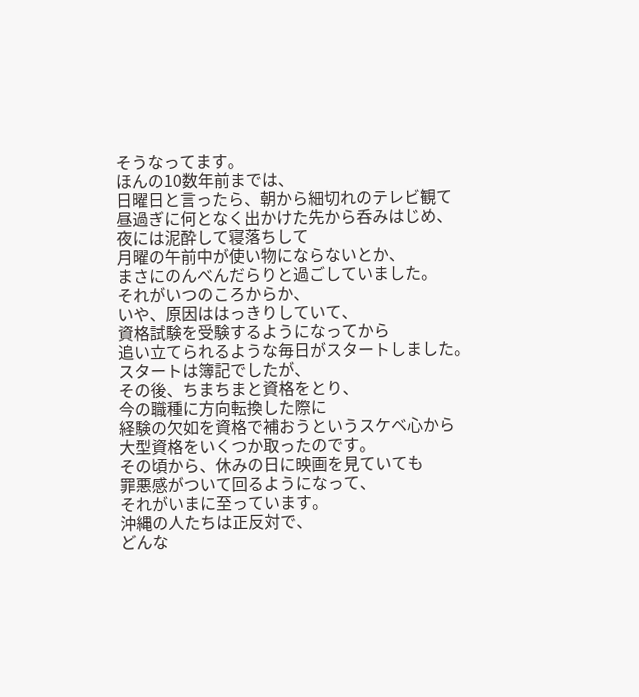そうなってます。
ほんの10数年前までは、
日曜日と言ったら、朝から細切れのテレビ観て
昼過ぎに何となく出かけた先から呑みはじめ、
夜には泥酔して寝落ちして
月曜の午前中が使い物にならないとか、
まさにのんべんだらりと過ごしていました。
それがいつのころからか、
いや、原因ははっきりしていて、
資格試験を受験するようになってから
追い立てられるような毎日がスタートしました。
スタートは簿記でしたが、
その後、ちまちまと資格をとり、
今の職種に方向転換した際に
経験の欠如を資格で補おうというスケベ心から
大型資格をいくつか取ったのです。
その頃から、休みの日に映画を見ていても
罪悪感がついて回るようになって、
それがいまに至っています。
沖縄の人たちは正反対で、
どんな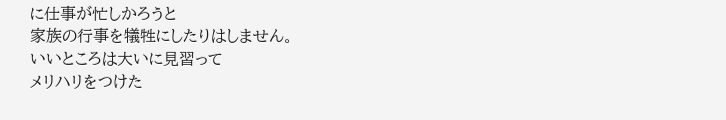に仕事が忙しかろうと
家族の行事を犠牲にしたりはしません。
いいところは大いに見習って
メリハリをつけた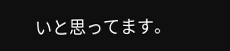いと思ってます。